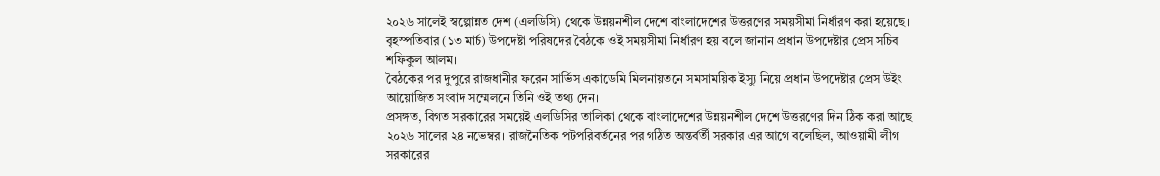২০২৬ সালেই স্বল্পোন্নত দেশ (এলডিসি) থেকে উন্নয়নশীল দেশে বাংলাদেশের উত্তরণের সময়সীমা নির্ধারণ করা হয়েছে।
বৃহস্পতিবার (১৩ মার্চ) উপদেষ্টা পরিষদের বৈঠকে ওই সময়সীমা নির্ধারণ হয় বলে জানান প্রধান উপদেষ্টার প্রেস সচিব শফিকুল আলম।
বৈঠকের পর দুপুরে রাজধানীর ফরেন সার্ভিস একাডেমি মিলনায়তনে সমসাময়িক ইস্যু নিয়ে প্রধান উপদেষ্টার প্রেস উইং আয়োজিত সংবাদ সম্মেলনে তিনি ওই তথ্য দেন।
প্রসঙ্গত, বিগত সরকারের সময়েই এলডিসির তালিকা থেকে বাংলাদেশের উন্নয়নশীল দেশে উত্তরণের দিন ঠিক করা আছে ২০২৬ সালের ২৪ নভেম্বর। রাজনৈতিক পটপরিবর্তনের পর গঠিত অন্তর্বর্তী সরকার এর আগে বলেছিল, আওয়ামী লীগ সরকারের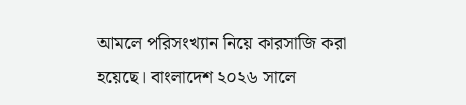আমলে পরিসংখ্যান নিয়ে কারসাজি করা হয়েছে। বাংলাদেশ ২০২৬ সালে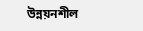উন্নয়নশীল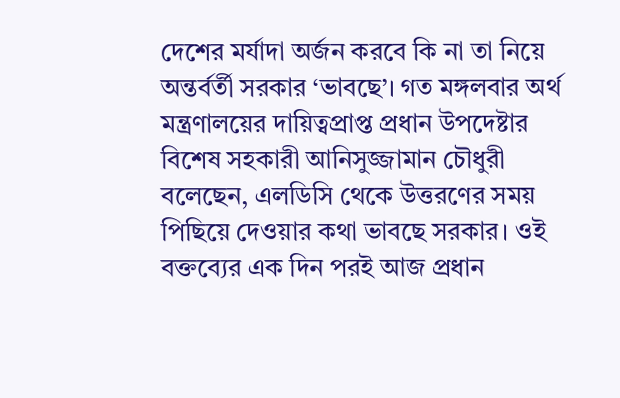দেশের মর্যাদা অর্জন করবে কি না তা নিয়ে অন্তর্বর্তী সরকার ‘ভাবছে’। গত মঙ্গলবার অর্থ মন্ত্রণালয়ের দায়িত্বপ্রাপ্ত প্রধান উপদেষ্টার বিশেষ সহকারী আনিসুজ্জামান চৌধুরী বলেছেন, এলডিসি থেকে উত্তরণের সময় পিছিয়ে দেওয়ার কথা ভাবছে সরকার। ওই বক্তব্যের এক দিন পরই আজ প্রধান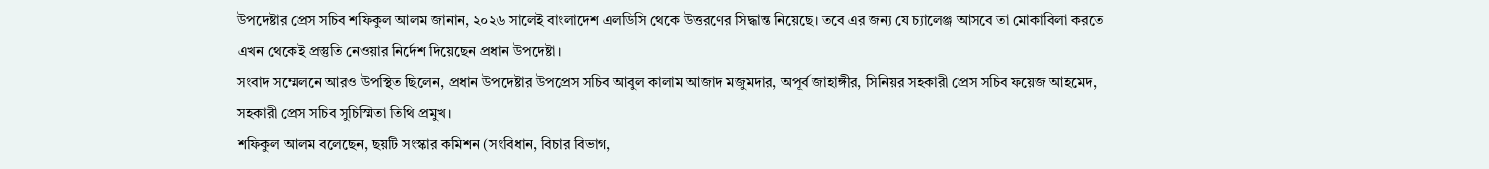উপদেষ্টার প্রেস সচিব শফিকুল আলম জানান, ২০২৬ সালেই বাংলাদেশ এলডিসি থেকে উত্তরণের সিদ্ধান্ত নিয়েছে। তবে এর জন্য যে চ্যালেঞ্জ আসবে তা মোকাবিলা করতে এখন থেকেই প্রস্তুতি নেওয়ার নির্দেশ দিয়েছেন প্রধান উপদেষ্টা।
সংবাদ সম্মেলনে আরও উপস্থিত ছিলেন, প্রধান উপদেষ্টার উপপ্রেস সচিব আবুল কালাম আজাদ মজুমদার, অপূর্ব জাহাঙ্গীর, সিনিয়র সহকারী প্রেস সচিব ফয়েজ আহমেদ, সহকারী প্রেস সচিব সুচিস্মিতা তিথি প্রমুখ।
শফিকুল আলম বলেছেন, ছয়টি সংস্কার কমিশন (সংবিধান, বিচার বিভাগ,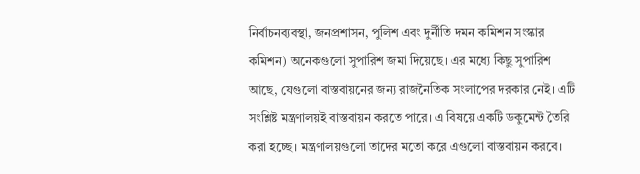নির্বাচনব্যবস্থা, জনপ্রশাসন, পুলিশ এবং দুর্নীতি দমন কমিশন সংস্কার কমিশন) অনেকগুলো সুপারিশ জমা দিয়েছে। এর মধ্যে কিছু সুপারিশ আছে, যেগুলো বাস্তবায়নের জন্য রাজনৈতিক সংলাপের দরকার নেই। এটি সংশ্লিষ্ট মন্ত্রণালয়ই বাস্তবায়ন করতে পারে। এ বিষয়ে একটি ডকুমেন্ট তৈরি করা হচ্ছে। মন্ত্রণালয়গুলো তাদের মতো করে এগুলো বাস্তবায়ন করবে।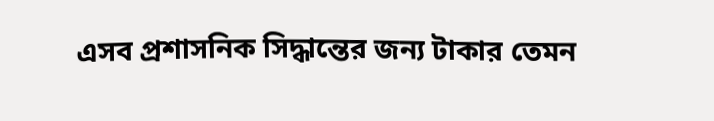এসব প্রশাসনিক সিদ্ধান্তের জন্য টাকার তেমন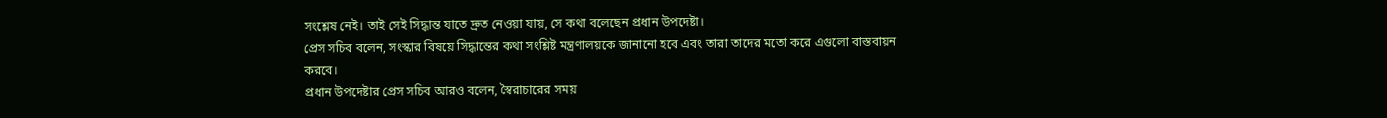সংশ্লেষ নেই। তাই সেই সিদ্ধান্ত যাতে দ্রুত নেওয়া যায়, সে কথা বলেছেন প্রধান উপদেষ্টা।
প্রেস সচিব বলেন, সংস্কার বিষয়ে সিদ্ধান্তের কথা সংশ্লিষ্ট মন্ত্রণালয়কে জানানো হবে এবং তারা তাদের মতো করে এগুলো বাস্তবায়ন করবে।
প্রধান উপদেষ্টার প্রেস সচিব আরও বলেন, স্বৈরাচারের সময়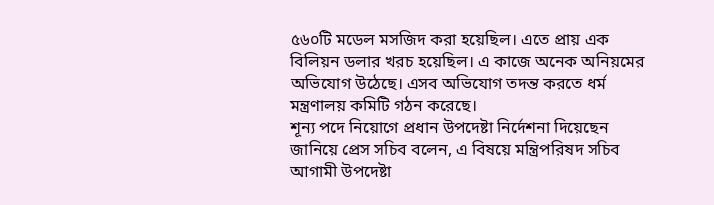৫৬০টি মডেল মসজিদ করা হয়েছিল। এতে প্রায় এক বিলিয়ন ডলার খরচ হয়েছিল। এ কাজে অনেক অনিয়মের অভিযোগ উঠেছে। এসব অভিযোগ তদন্ত করতে ধর্ম মন্ত্রণালয় কমিটি গঠন করেছে।
শূন্য পদে নিয়োগে প্রধান উপদেষ্টা নির্দেশনা দিয়েছেন জানিয়ে প্রেস সচিব বলেন, এ বিষয়ে মন্ত্রিপরিষদ সচিব আগামী উপদেষ্টা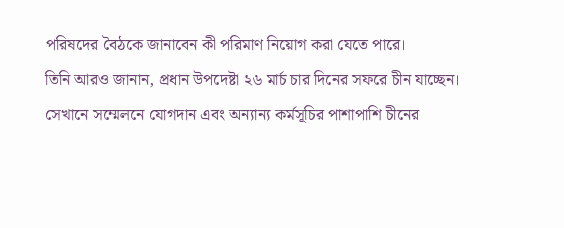পরিষদের বৈঠকে জানাবেন কী পরিমাণ নিয়োগ করা যেতে পারে।
তিনি আরও জানান, প্রধান উপদেষ্টা ২৬ মার্চ চার দিনের সফরে চীন যাচ্ছেন। সেখানে সম্মেলনে যোগদান এবং অন্যান্য কর্মসূচির পাশাপাশি চীনের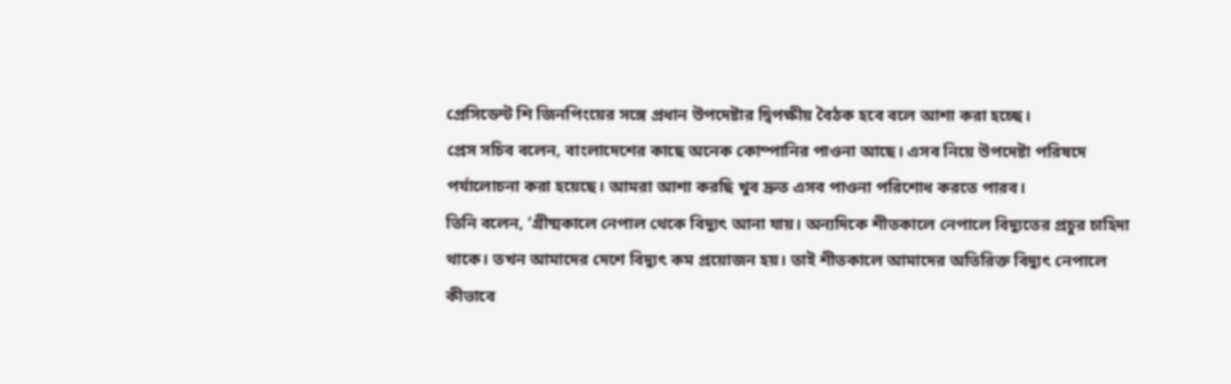প্রেসিডেন্ট শি জিনপিংয়ের সঙ্গে প্রধান উপদেষ্টার দ্বিপক্ষীয় বৈঠক হবে বলে আশা করা হচ্ছে।
প্রেস সচিব বলেন, বাংলাদেশের কাছে অনেক কোম্পানির পাওনা আছে। এসব নিয়ে উপদেষ্টা পরিষদে পর্যালোচনা করা হয়েছে। আমরা আশা করছি খুব দ্রুত এসব পাওনা পরিশোধ করতে পারব।
তিনি বলেন, ‘গ্রীষ্মকালে নেপাল থেকে বিদ্যুৎ আনা যায়। অন্যদিকে শীতকালে নেপালে বিদ্যুতের প্রচুর চাহিদা থাকে। তখন আমাদের দেশে বিদ্যুৎ কম প্রয়োজন হয়। তাই শীতকালে আমাদের অতিরিক্ত বিদ্যুৎ নেপালে কীভাবে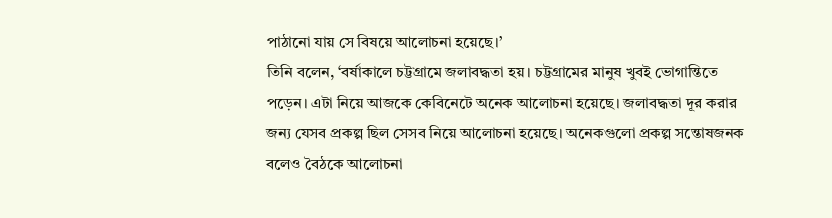পাঠানো যায় সে বিষয়ে আলোচনা হয়েছে।’
তিনি বলেন, ‘বর্ষাকালে চট্টগ্রামে জলাবদ্ধতা হয়। চট্টগ্রামের মানুষ খুবই ভোগান্তিতে পড়েন। এটা নিয়ে আজকে কেবিনেটে অনেক আলোচনা হয়েছে। জলাবদ্ধতা দূর করার জন্য যেসব প্রকল্প ছিল সেসব নিয়ে আলোচনা হয়েছে। অনেকগুলো প্রকল্প সন্তোষজনক বলেও বৈঠকে আলোচনা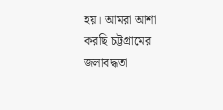হয়। আমরা আশা করছি চট্টগ্রামের জলাবদ্ধতা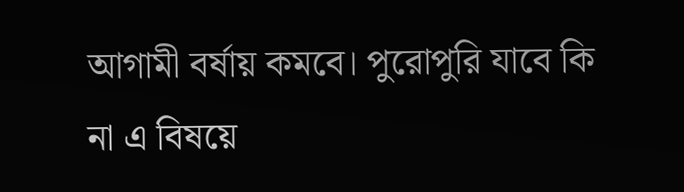আগামী বর্ষায় কমবে। পুরোপুরি যাবে কি না এ বিষয়ে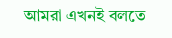আমরা এখনই বলতে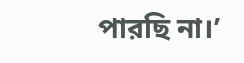পারছি না।’